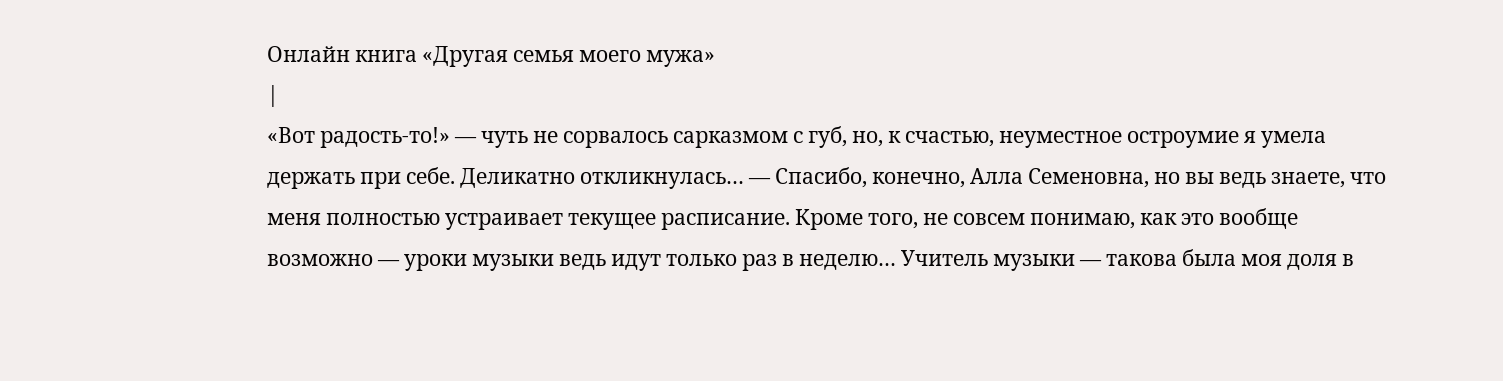Онлайн книга «Другая семья моего мужа»
|
«Вот радость-то!» — чуть не сорвалось сарказмом с губ, но, к счастью, неуместное остроумие я умела держать при себе. Деликатно откликнулась… — Спасибо, конечно, Алла Семеновна, но вы ведь знаете, что меня полностью устраивает текущее расписание. Кроме того, не совсем понимаю, как это вообще возможно — уроки музыки ведь идут только раз в неделю… Учитель музыки — такова была моя доля в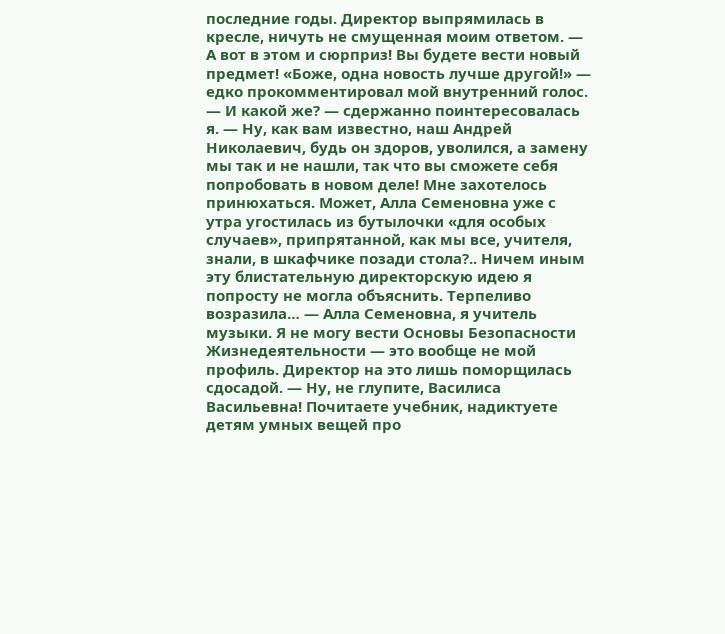последние годы. Директор выпрямилась в кресле, ничуть не смущенная моим ответом. — А вот в этом и сюрприз! Вы будете вести новый предмет! «Боже, одна новость лучше другой!» — едко прокомментировал мой внутренний голос. — И какой же? — сдержанно поинтересовалась я. — Ну, как вам известно, наш Андрей Николаевич, будь он здоров, уволился, а замену мы так и не нашли, так что вы сможете себя попробовать в новом деле! Мне захотелось принюхаться. Может, Алла Семеновна уже с утра угостилась из бутылочки «для особых случаев», припрятанной, как мы все, учителя, знали, в шкафчике позади стола?.. Ничем иным эту блистательную директорскую идею я попросту не могла объяснить. Терпеливо возразила… — Алла Семеновна, я учитель музыки. Я не могу вести Основы Безопасности Жизнедеятельности — это вообще не мой профиль. Директор на это лишь поморщилась сдосадой. — Ну, не глупите, Василиса Васильевна! Почитаете учебник, надиктуете детям умных вещей про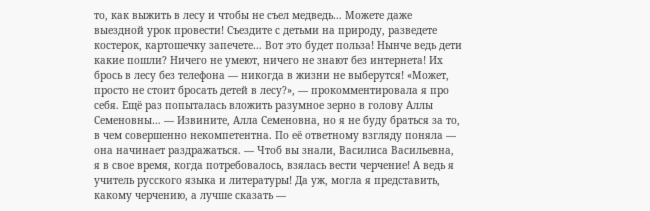то, как выжить в лесу и чтобы не съел медведь… Можете даже выездной урок провести! Съездите с детьми на природу, разведете костерок, картошечку запечете… Вот это будет польза! Нынче ведь дети какие пошли? Ничего не умеют, ничего не знают без интернета! Их брось в лесу без телефона — никогда в жизни не выберутся! «Может, просто не стоит бросать детей в лесу?», — прокомментировала я про себя. Ещё раз попыталась вложить разумное зерно в голову Аллы Семеновны… — Извините, Алла Семеновна, но я не буду браться за то, в чем совершенно некомпетентна. По её ответному взгляду поняла — она начинает раздражаться. — Чтоб вы знали, Василиса Васильевна, я в свое время, когда потребовалось, взялась вести черчение! А ведь я учитель русского языка и литературы! Да уж, могла я представить, какому черчению, а лучше сказать —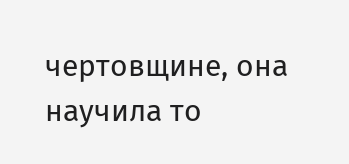чертовщине, она научила то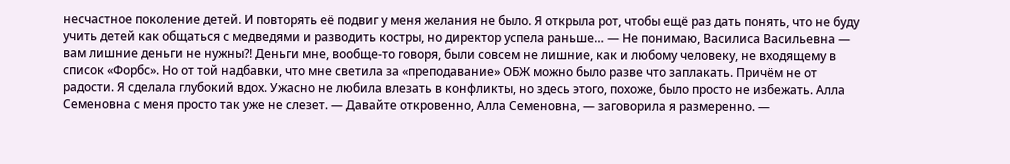несчастное поколение детей. И повторять её подвиг у меня желания не было. Я открыла рот, чтобы ещё раз дать понять, что не буду учить детей как общаться с медведями и разводить костры, но директор успела раньше… — Не понимаю, Василиса Васильевна — вам лишние деньги не нужны?! Деньги мне, вообще-то говоря, были совсем не лишние, как и любому человеку, не входящему в список «Форбс». Но от той надбавки, что мне светила за «преподавание» ОБЖ можно было разве что заплакать. Причём не от радости. Я сделала глубокий вдох. Ужасно не любила влезать в конфликты, но здесь этого, похоже, было просто не избежать. Алла Семеновна с меня просто так уже не слезет. — Давайте откровенно, Алла Семеновна, — заговорила я размеренно. —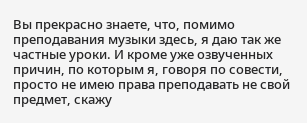Вы прекрасно знаете, что, помимо преподавания музыки здесь, я даю так же частные уроки. И кроме уже озвученных причин, по которым я, говоря по совести, просто не имею права преподавать не свой предмет, скажу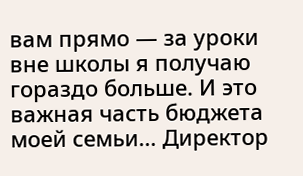вам прямо — за уроки вне школы я получаю гораздо больше. И это важная часть бюджета моей семьи… Директор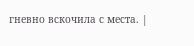гневно вскочила с места. |